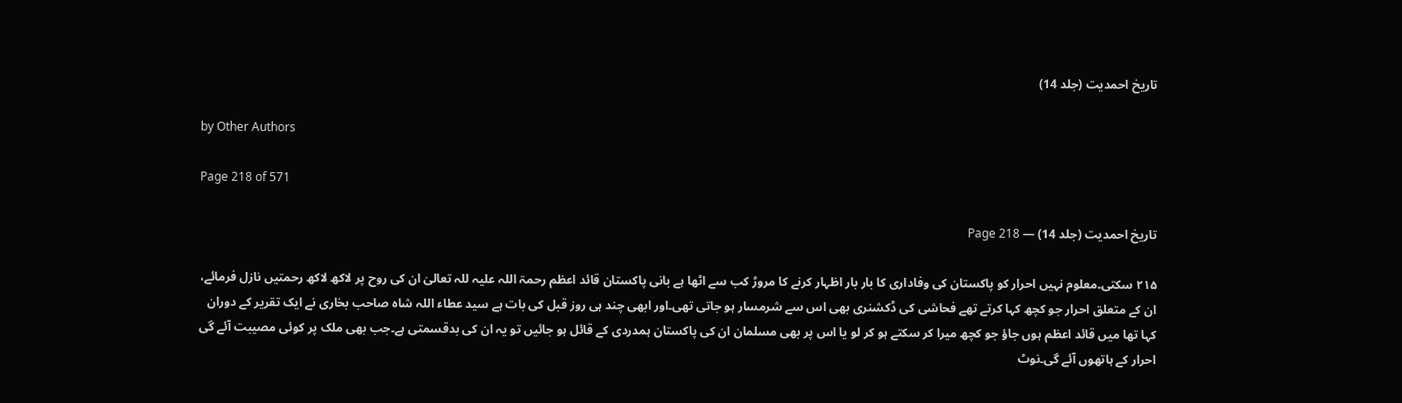تاریخ احمدیت (جلد 14)

by Other Authors

Page 218 of 571

تاریخ احمدیت (جلد 14) — Page 218

۲۱۵ سکتی۔معلوم نہیں احرار کو پاکستان کی وفاداری کا بار بار اظہار کرنے کا مروڑ کب سے اٹھا ہے بانی پاکستان قائد اعظم رحمۃ اللہ علیہ للہ تعالیٰ ان کی روح پر لاکھ لاکھ رحمتیں نازل فرمائے، ان کے متعلق احرار جو کچھ کہا کرتے تھے فحاشی کی ڈکشنری بھی اس سے شرمسار ہو جاتی تھی۔اور ابھی چند ہی روز قبل کی بات ہے سید عطاء اللہ شاہ صاحب بخاری نے ایک تقریر کے دوران کہا تھا میں قائد اعظم ہوں جاؤ جو کچھ میرا کر سکتے ہو کر لو یا اس پر بھی مسلمان ان کی پاکستان ہمدردی کے قائل ہو جائیں تو یہ ان کی بدقسمتی ہے۔جب بھی ملک پر کوئی مصیبت آئے گی احرار کے ہاتھوں آئے گی۔نوٹ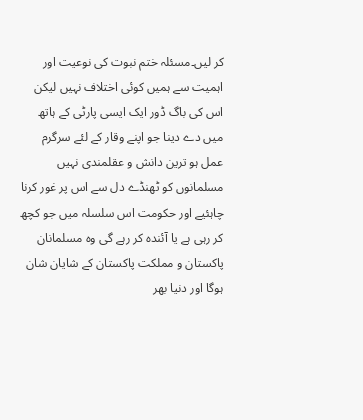کر لیں۔مسئلہ ختم نبوت کی نوعیت اور اہمیت سے ہمیں کوئی اختلاف نہیں لیکن اس کی باگ ڈور ایک ایسی پارٹی کے ہاتھ میں دے دینا جو اپنے وقار کے لئے سرگرم عمل ہو ترین دانش و عقلمندی نہیں مسلمانوں کو ٹھنڈے دل سے اس پر غور کرنا چاہئیے اور حکومت اس سلسلہ میں جو کچھ کر رہی ہے یا آئندہ کر رہے گی وه مسلمانان پاکستان و مملکت پاکستان کے شایان شان ہوگا اور دنیا بھر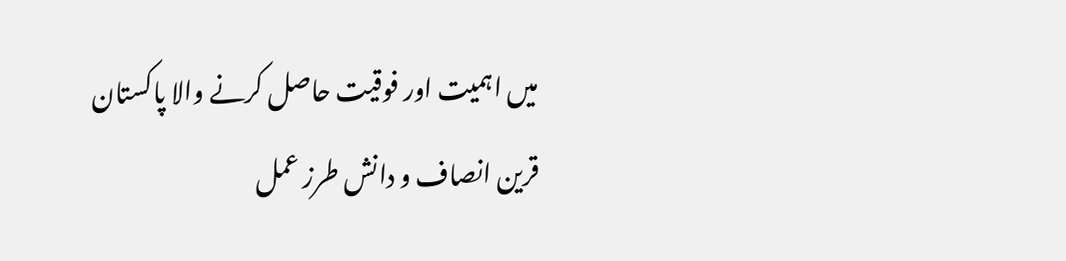میں اہمیت اور فوقیت حاصل کرنے والا پاکستان قرین انصاف و دانش طرز عمل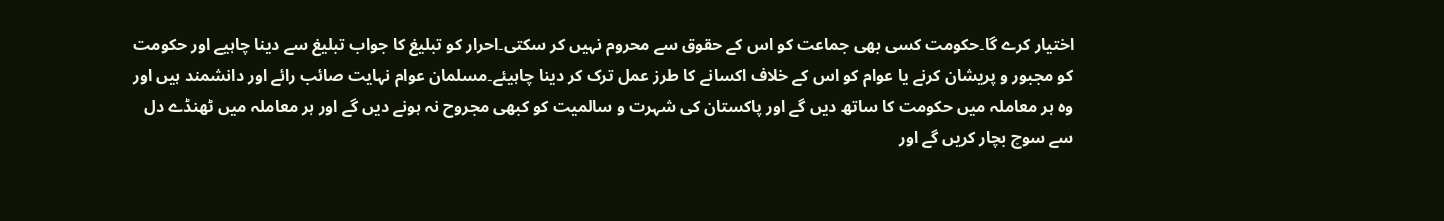اختیار کرے گا۔حکومت کسی بھی جماعت کو اس کے حقوق سے محروم نہیں کر سکتی۔احرار کو تبلیغ کا جواب تبلیغ سے دینا چاہیے اور حکومت کو مجبور و پریشان کرنے یا عوام کو اس کے خلاف اکسانے کا طرز عمل ترک کر دینا چاہیئے۔مسلمان عوام نہایت صائب رائے اور دانشمند ہیں اور وہ ہر معاملہ میں حکومت کا ساتھ دیں گے اور پاکستان کی شہرت و سالمیت کو کبھی مجروح نہ ہونے دیں گے اور ہر معاملہ میں ٹھنڈے دل سے سوچ بچار کریں گے اور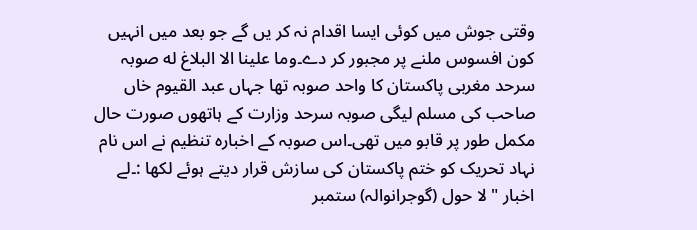وقتی جوش میں کوئی ایسا اقدام نہ کر یں گے جو بعد میں انہیں کون افسوس ملنے پر مجبور کر دے۔وما علینا الا البلاغ له صوبہ سرحد مغربی پاکستان کا واحد صوبہ تھا جہاں عبد القیوم خاں صاحب کی مسلم لیگی صوبہ سرحد وزارت کے ہاتھوں صورت حال مکمل طور پر قابو میں تھی۔اس صوبہ کے اخبارہ تنظیم نے اس نام نہاد تحریک کو ختم پاکستان کی سازش قرار دیتے ہوئے لکھا :۔لے اخبار " لا حول (گوجرانوالہ) ستمبر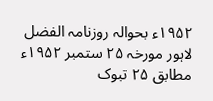۱۹۵۲ء بحوالہ روزنامہ الفضل لاہور مورخہ ۲۵ ستمبر ۱۹۵۲ء مطابق ۲۵ تبوک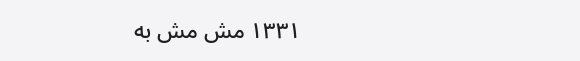۱۳۳۱ مش مش به